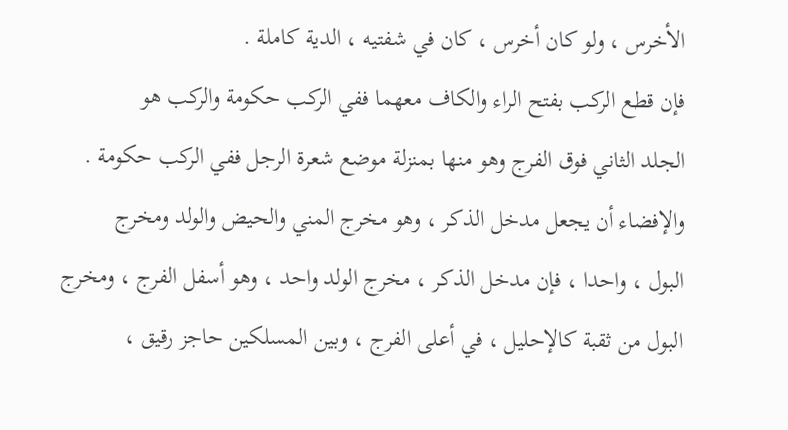الأخرس ، ولو كان أخرس ، كان في شفتيه ، الدية كاملة .
فإن قطع الركب بفتح الراء والكاف معهما ففي الركب حكومة والركب هو
الجلد الثاني فوق الفرج وهو منها بمنزلة موضع شعرة الرجل ففي الركب حكومة .
والإفضاء أن يجعل مدخل الذكر ، وهو مخرج المني والحيض والولد ومخرج
البول ، واحدا ، فإن مدخل الذكر ، مخرج الولد واحد ، وهو أسفل الفرج ، ومخرج
البول من ثقبة كالإحليل ، في أعلى الفرج ، وبين المسلكين حاجز رقيق ،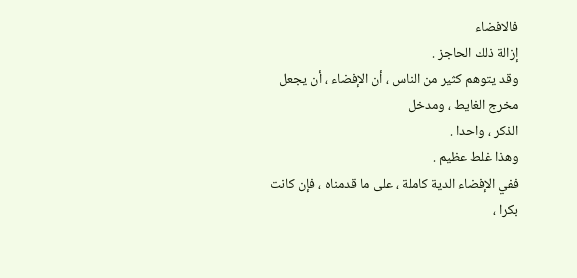فالافضاء
إزالة ذلك الحاجز .
وقد يتوهم كثير من الناس ، أن الإفضاء ، أن يجعل مخرج الغايط ، ومدخل
الذكر ، واحدا .
وهذا غلط عظيم .
ففي الإفضاء الدية كاملة ، على ما قدمناه ، فإن كانت بكرا ،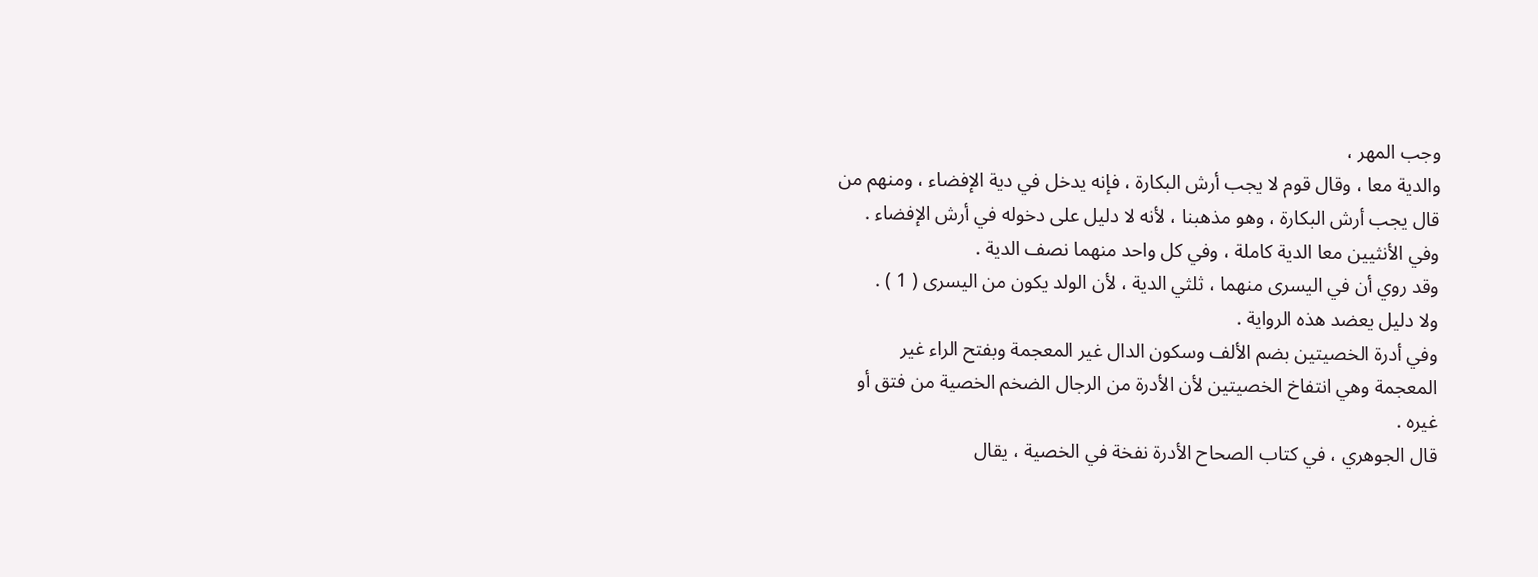وجب المهر ،
والدية معا ، وقال قوم لا يجب أرش البكارة ، فإنه يدخل في دية الإفضاء ، ومنهم من
قال يجب أرش البكارة ، وهو مذهبنا ، لأنه لا دليل على دخوله في أرش الإفضاء .
وفي الأنثيين معا الدية كاملة ، وفي كل واحد منهما نصف الدية .
وقد روي أن في اليسرى منهما ، ثلثي الدية ، لأن الولد يكون من اليسرى ( 1 ) .
ولا دليل يعضد هذه الرواية .
وفي أدرة الخصيتين بضم الألف وسكون الدال غير المعجمة وبفتح الراء غير
المعجمة وهي انتفاخ الخصيتين لأن الأدرة من الرجال الضخم الخصية من فتق أو
غيره .
قال الجوهري ، في كتاب الصحاح الأدرة نفخة في الخصية ، يقال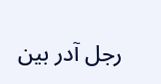رجل آدر بين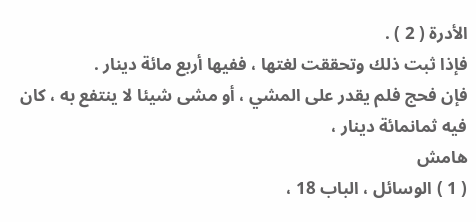الأدرة ( 2 ) .
فإذا ثبت ذلك وتحققت لغتها ، ففيها أربع مائة دينار .
فإن فحج فلم يقدر على المشي ، أو مشى شيئا لا ينتفع به ، كان فيه ثمانمائة دينار ،
هامش
( 1 ) الوسائل ، الباب 18 ،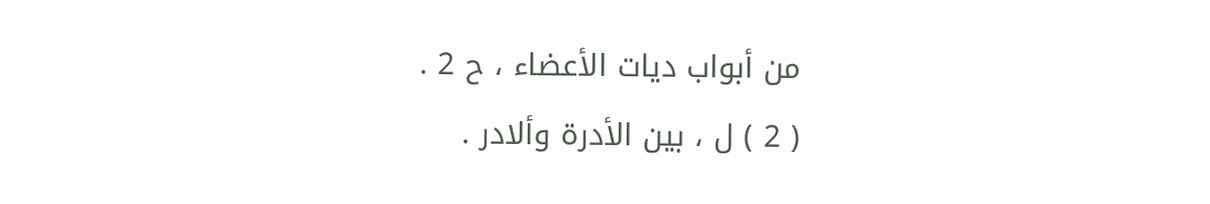من أبواب ديات الأعضاء ، ح 2 .
( 2 ) ل ، بين الأدرة وألادر .